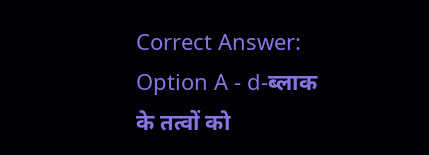Correct Answer:
Option A - d-ब्लाक के तत्वों को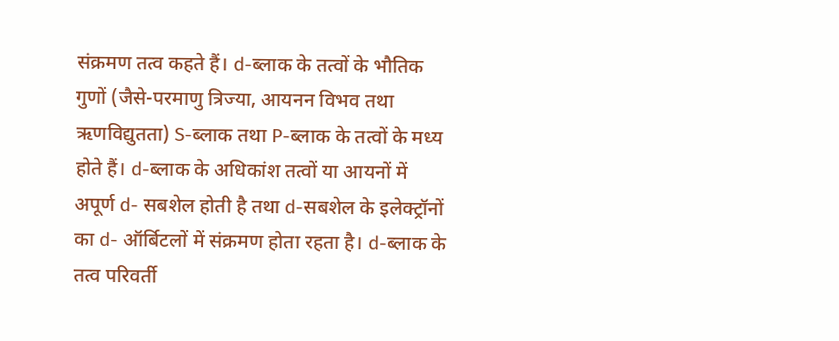संक्रमण तत्व कहते हैं। d-ब्लाक के तत्वों के भौतिक गुणों (जैसे-परमाणु त्रिज्या, आयनन विभव तथा ऋणविद्युतता) S-ब्लाक तथा P-ब्लाक के तत्वों के मध्य होते हैं। d-ब्लाक के अधिकांश तत्वों या आयनों में अपूर्ण d- सबशेल होती है तथा d-सबशेल के इलेक्ट्रॉनों का d- ऑर्बिटलों में संक्रमण होता रहता है। d-ब्लाक के तत्व परिवर्ती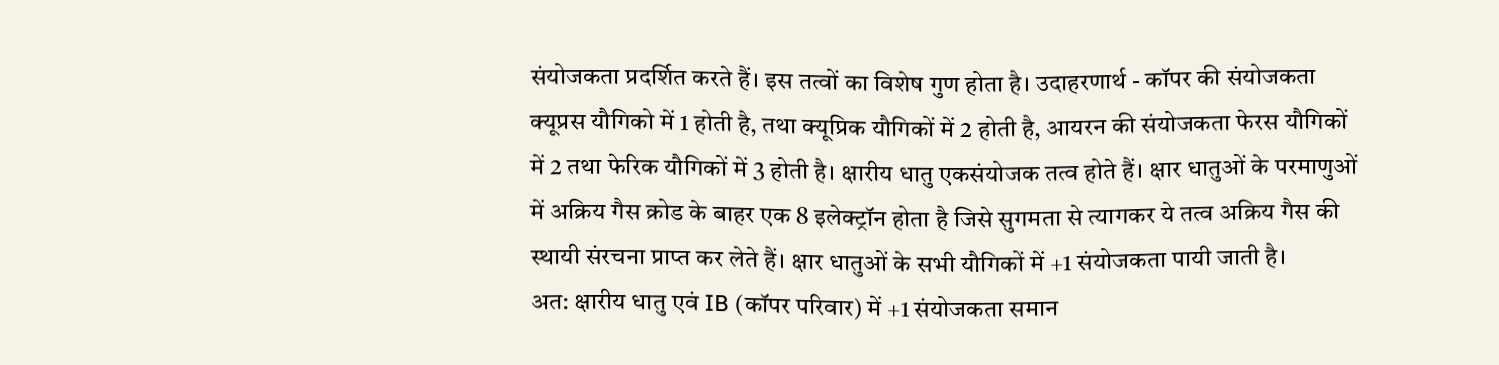संयोजकता प्रदर्शित करते हैं। इस तत्वों का विशेष गुण होता है। उदाहरणार्थ - कॉपर की संयोजकता क्यूप्रस यौगिको में 1 होती है, तथा क्यूप्रिक यौगिकों में 2 होती है, आयरन की संयोजकता फेरस यौगिकों में 2 तथा फेरिक यौगिकों में 3 होती है। क्षारीय धातु एकसंयोजक तत्व होते हैं। क्षार धातुओं के परमाणुओं में अक्रिय गैस क्रोड के बाहर एक 8 इलेक्ट्रॉन होता है जिसे सुगमता से त्यागकर ये तत्व अक्रिय गैस की स्थायी संरचना प्राप्त कर लेते हैं। क्षार धातुओं के सभी यौगिकों में +1 संयोजकता पायी जाती है।
अत: क्षारीय धातु एवं IB (कॉपर परिवार) में +1 संयोजकता समान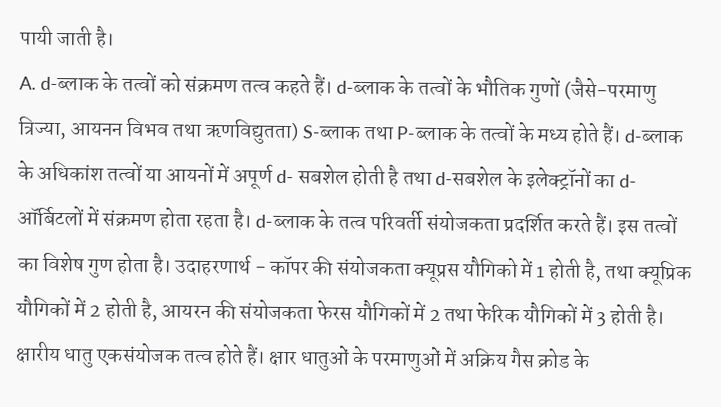पायी जाती है।
A. d-ब्लाक के तत्वों को संक्रमण तत्व कहते हैं। d-ब्लाक के तत्वों के भौतिक गुणों (जैसे-परमाणु त्रिज्या, आयनन विभव तथा ऋणविद्युतता) S-ब्लाक तथा P-ब्लाक के तत्वों के मध्य होते हैं। d-ब्लाक के अधिकांश तत्वों या आयनों में अपूर्ण d- सबशेल होती है तथा d-सबशेल के इलेक्ट्रॉनों का d- ऑर्बिटलों में संक्रमण होता रहता है। d-ब्लाक के तत्व परिवर्ती संयोजकता प्रदर्शित करते हैं। इस तत्वों का विशेष गुण होता है। उदाहरणार्थ - कॉपर की संयोजकता क्यूप्रस यौगिको में 1 होती है, तथा क्यूप्रिक यौगिकों में 2 होती है, आयरन की संयोजकता फेरस यौगिकों में 2 तथा फेरिक यौगिकों में 3 होती है। क्षारीय धातु एकसंयोजक तत्व होते हैं। क्षार धातुओं के परमाणुओं में अक्रिय गैस क्रोड के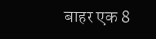बाहर एक 8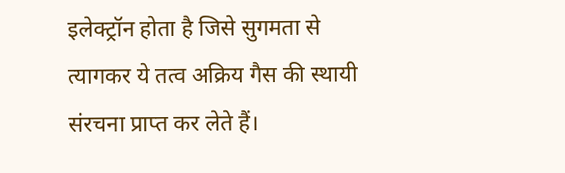इलेक्ट्रॉन होता है जिसे सुगमता से त्यागकर ये तत्व अक्रिय गैस की स्थायी संरचना प्राप्त कर लेते हैं।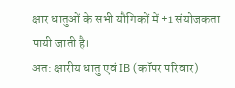क्षार धातुओं के सभी यौगिकों में +1 संयोजकता पायी जाती है।
अत: क्षारीय धातु एवं IB (कॉपर परिवार)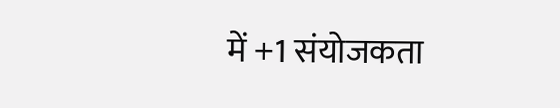में +1 संयोजकता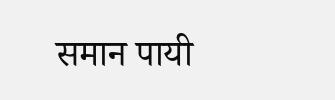समान पायी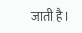जाती है।